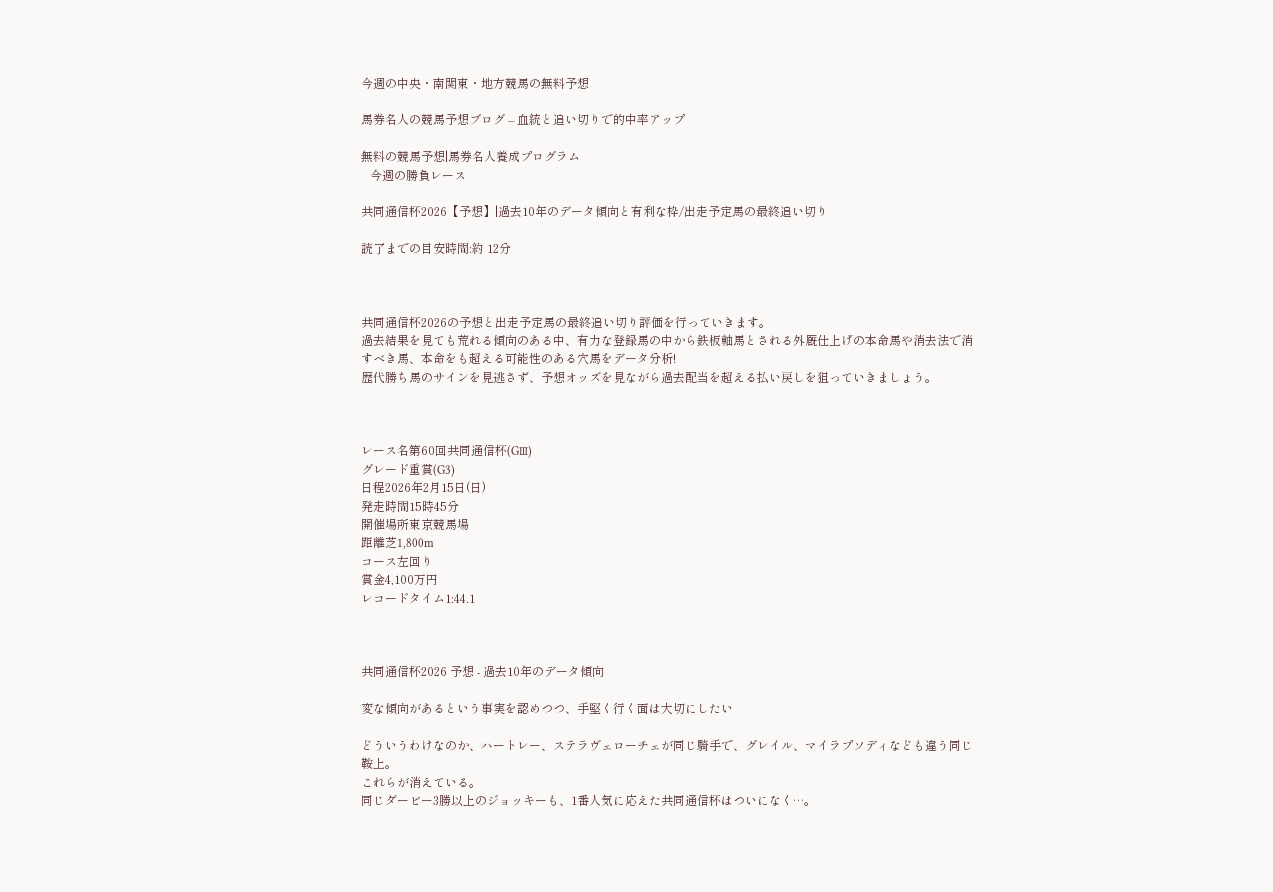今週の中央・南関東・地方競馬の無料予想

馬券名人の競馬予想ブログ – 血統と追い切りで的中率アップ

無料の競馬予想|馬券名人養成プログラム
   今週の勝負レース

共同通信杯2026【予想】|過去10年のデータ傾向と有利な枠/出走予定馬の最終追い切り

読了までの目安時間:約 12分



共同通信杯2026の予想と出走予定馬の最終追い切り評価を行っていきます。
過去結果を見ても荒れる傾向のある中、有力な登録馬の中から鉄板軸馬とされる外厩仕上げの本命馬や消去法で消すべき馬、本命をも超える可能性のある穴馬をデータ分析!
歴代勝ち馬のサインを見逃さず、予想オッズを見ながら過去配当を超える払い戻しを狙っていきましょう。



レース名第60回共同通信杯(GⅢ)
グレード重賞(G3)
日程2026年2月15日(日)
発走時間15時45分
開催場所東京競馬場
距離芝1,800m
コース左回り
賞金4,100万円
レコードタイム1:44.1



共同通信杯2026 予想 - 過去10年のデータ傾向

変な傾向があるという事実を認めつつ、手堅く行く面は大切にしたい

どういうわけなのか、ハートレー、ステラヴェローチェが同じ騎手で、グレイル、マイラプソディなども違う同じ鞍上。
これらが消えている。
同じダービー3勝以上のジョッキーも、1番人気に応えた共同通信杯はついになく…。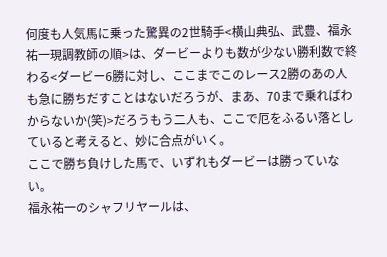何度も人気馬に乗った驚異の2世騎手<横山典弘、武豊、福永祐一現調教師の順>は、ダービーよりも数が少ない勝利数で終わる<ダービー6勝に対し、ここまでこのレース2勝のあの人も急に勝ちだすことはないだろうが、まあ、70まで乗ればわからないか(笑)>だろうもう二人も、ここで厄をふるい落としていると考えると、妙に合点がいく。
ここで勝ち負けした馬で、いずれもダービーは勝っていない。
福永祐一のシャフリヤールは、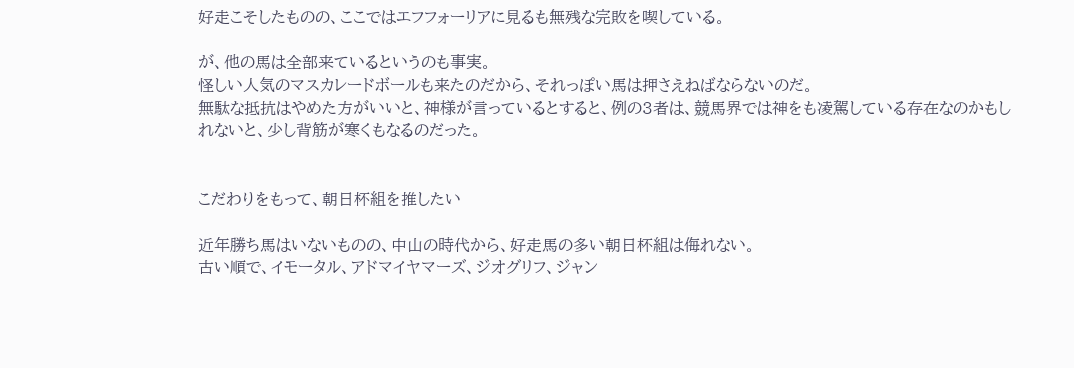好走こそしたものの、ここではエフフォーリアに見るも無残な完敗を喫している。

が、他の馬は全部来ているというのも事実。
怪しい人気のマスカレードボールも来たのだから、それっぽい馬は押さえねばならないのだ。
無駄な抵抗はやめた方がいいと、神様が言っているとすると、例の3者は、競馬界では神をも凌駕している存在なのかもしれないと、少し背筋が寒くもなるのだった。


こだわりをもって、朝日杯組を推したい

近年勝ち馬はいないものの、中山の時代から、好走馬の多い朝日杯組は侮れない。
古い順で、イモータル、アドマイヤマーズ、ジオグリフ、ジャン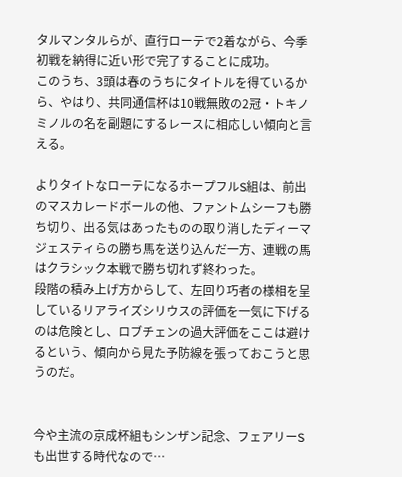タルマンタルらが、直行ローテで2着ながら、今季初戦を納得に近い形で完了することに成功。
このうち、3頭は春のうちにタイトルを得ているから、やはり、共同通信杯は10戦無敗の2冠・トキノミノルの名を副題にするレースに相応しい傾向と言える。

よりタイトなローテになるホープフルS組は、前出のマスカレードボールの他、ファントムシーフも勝ち切り、出る気はあったものの取り消したディーマジェスティらの勝ち馬を送り込んだ一方、連戦の馬はクラシック本戦で勝ち切れず終わった。
段階の積み上げ方からして、左回り巧者の様相を呈しているリアライズシリウスの評価を一気に下げるのは危険とし、ロブチェンの過大評価をここは避けるという、傾向から見た予防線を張っておこうと思うのだ。


今や主流の京成杯組もシンザン記念、フェアリーSも出世する時代なので…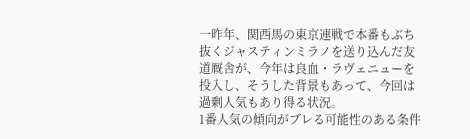一昨年、関西馬の東京連戦で本番もぶち抜くジャスティンミラノを送り込んだ友道厩舎が、今年は良血・ラヴェニューを投入し、そうした背景もあって、今回は過剰人気もあり得る状況。
1番人気の傾向がブレる可能性のある条件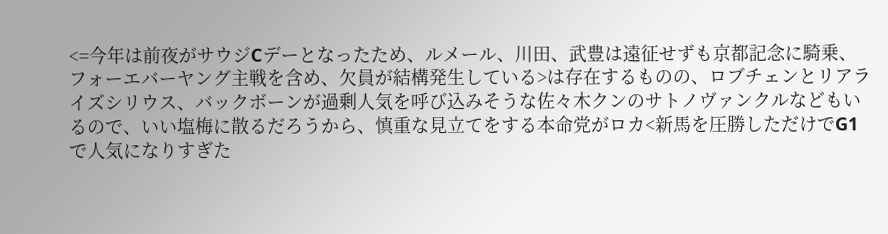<=今年は前夜がサウジCデーとなったため、ルメール、川田、武豊は遠征せずも京都記念に騎乗、フォーエバーヤング主戦を含め、欠員が結構発生している>は存在するものの、ロブチェンとリアライズシリウス、バックボーンが過剰人気を呼び込みそうな佐々木クンのサトノヴァンクルなどもいるので、いい塩梅に散るだろうから、慎重な見立てをする本命党がロカ<新馬を圧勝しただけでG1で人気になりすぎた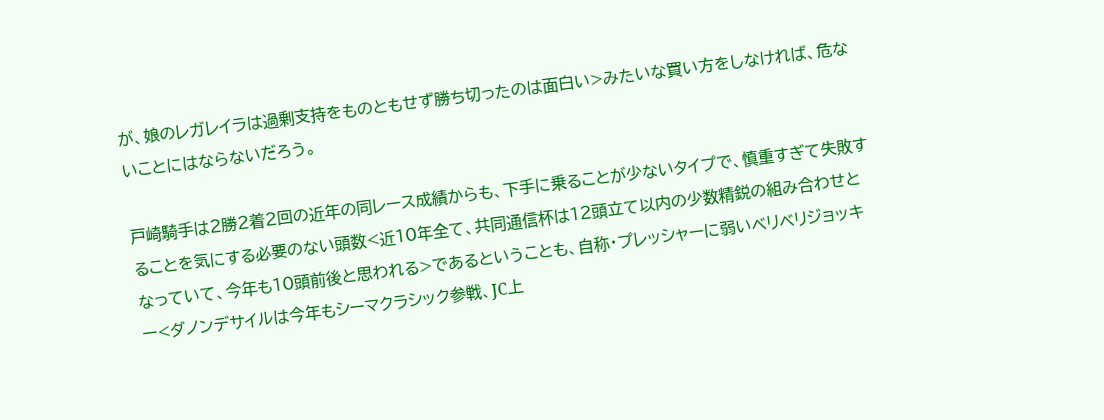が、娘のレガレイラは過剰支持をものともせず勝ち切ったのは面白い>みたいな買い方をしなければ、危ないことにはならないだろう。

戸崎騎手は2勝2着2回の近年の同レース成績からも、下手に乗ることが少ないタイプで、慎重すぎて失敗することを気にする必要のない頭数<近10年全て、共同通信杯は12頭立て以内の少数精鋭の組み合わせとなっていて、今年も10頭前後と思われる>であるということも、自称・プレッシャーに弱いベリベリジョッキー<ダノンデサイルは今年もシーマクラシック参戦、JC上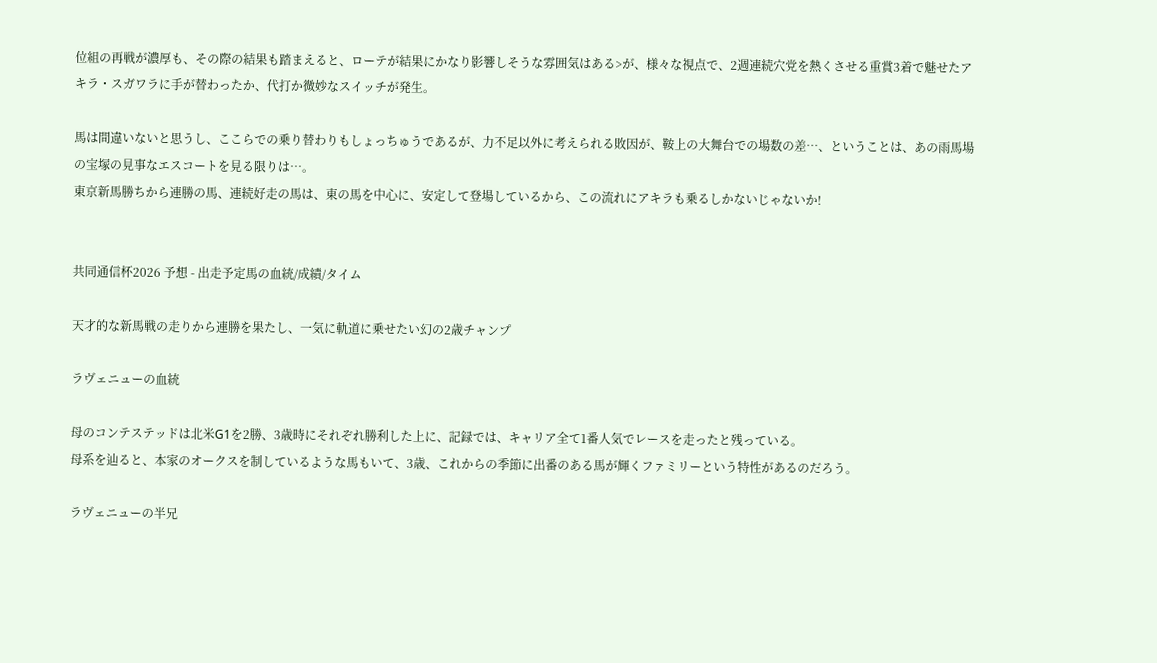位組の再戦が濃厚も、その際の結果も踏まえると、ローテが結果にかなり影響しそうな雰囲気はある>が、様々な視点で、2週連続穴党を熱くさせる重賞3着で魅せたアキラ・スガワラに手が替わったか、代打か微妙なスイッチが発生。

馬は間違いないと思うし、ここらでの乗り替わりもしょっちゅうであるが、力不足以外に考えられる敗因が、鞍上の大舞台での場数の差…、ということは、あの雨馬場の宝塚の見事なエスコートを見る限りは…。
東京新馬勝ちから連勝の馬、連続好走の馬は、東の馬を中心に、安定して登場しているから、この流れにアキラも乗るしかないじゃないか!


共同通信杯2026 予想 - 出走予定馬の血統/成績/タイム

天才的な新馬戦の走りから連勝を果たし、一気に軌道に乗せたい幻の2歳チャンプ

ラヴェニューの血統

母のコンテステッドは北米G1を2勝、3歳時にそれぞれ勝利した上に、記録では、キャリア全て1番人気でレースを走ったと残っている。
母系を辿ると、本家のオークスを制しているような馬もいて、3歳、これからの季節に出番のある馬が輝くファミリーという特性があるのだろう。

ラヴェニューの半兄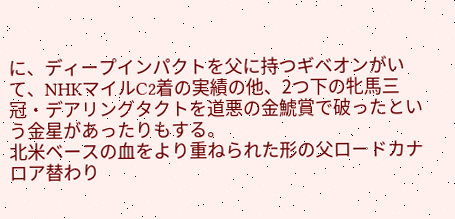に、ディープインパクトを父に持つギベオンがいて、NHKマイルC2着の実績の他、2つ下の牝馬三冠・デアリングタクトを道悪の金鯱賞で破ったという金星があったりもする。
北米ベースの血をより重ねられた形の父ロードカナロア替わり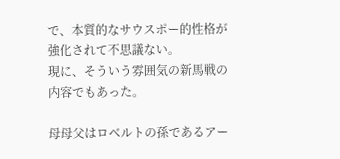で、本質的なサウスポー的性格が強化されて不思議ない。
現に、そういう雰囲気の新馬戦の内容でもあった。

母母父はロベルトの孫であるアー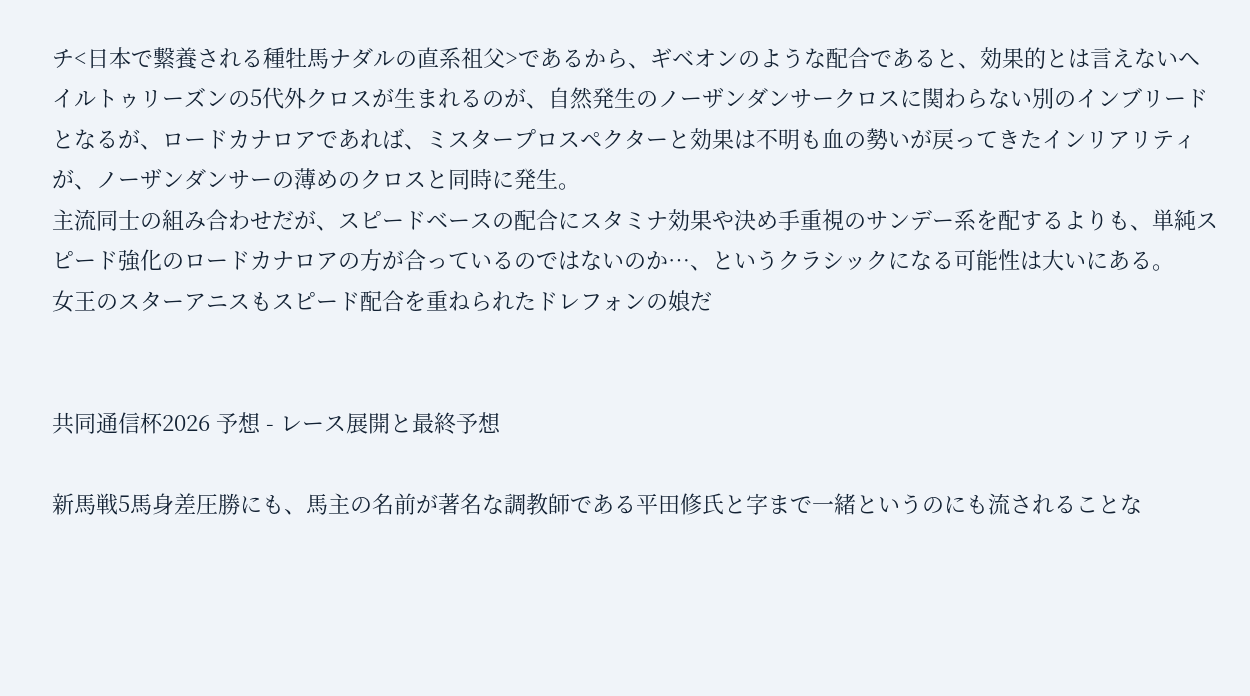チ<日本で繋養される種牡馬ナダルの直系祖父>であるから、ギベオンのような配合であると、効果的とは言えないヘイルトゥリーズンの5代外クロスが生まれるのが、自然発生のノーザンダンサークロスに関わらない別のインブリードとなるが、ロードカナロアであれば、ミスタープロスペクターと効果は不明も血の勢いが戻ってきたインリアリティが、ノーザンダンサーの薄めのクロスと同時に発生。
主流同士の組み合わせだが、スピードベースの配合にスタミナ効果や決め手重視のサンデー系を配するよりも、単純スピード強化のロードカナロアの方が合っているのではないのか…、というクラシックになる可能性は大いにある。
女王のスターアニスもスピード配合を重ねられたドレフォンの娘だ


共同通信杯2026 予想 - レース展開と最終予想

新馬戦5馬身差圧勝にも、馬主の名前が著名な調教師である平田修氏と字まで一緒というのにも流されることな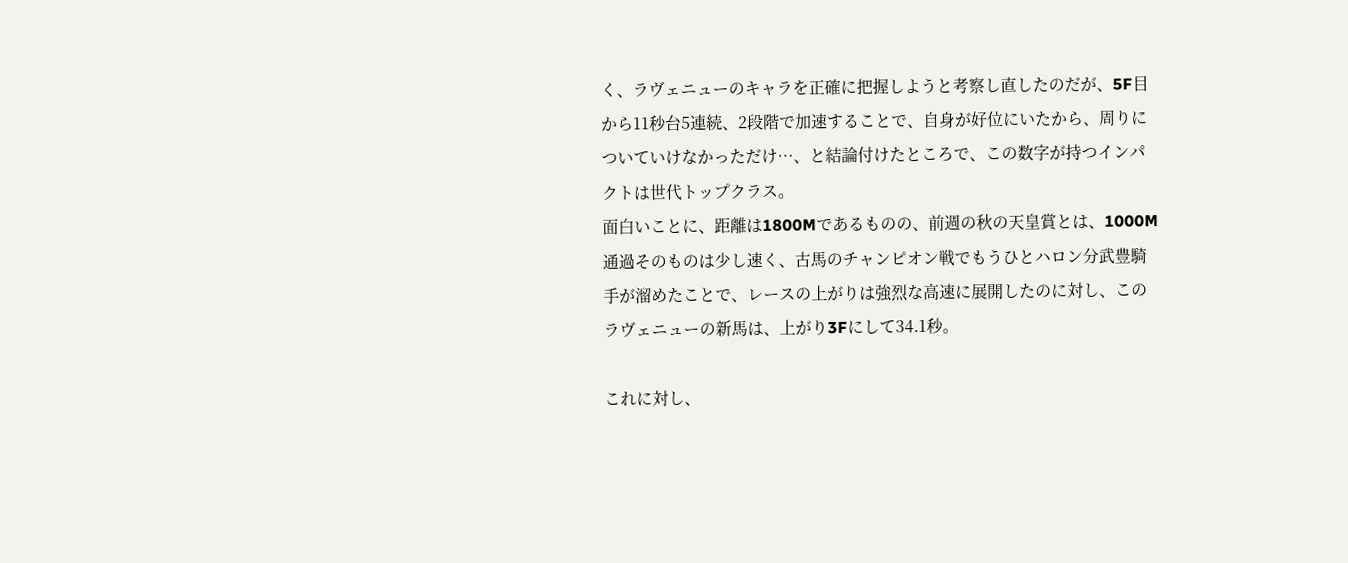く、ラヴェニューのキャラを正確に把握しようと考察し直したのだが、5F目から11秒台5連続、2段階で加速することで、自身が好位にいたから、周りについていけなかっただけ…、と結論付けたところで、この数字が持つインパクトは世代トップクラス。
面白いことに、距離は1800Mであるものの、前週の秋の天皇賞とは、1000M通過そのものは少し速く、古馬のチャンピオン戦でもうひとハロン分武豊騎手が溜めたことで、レースの上がりは強烈な高速に展開したのに対し、このラヴェニューの新馬は、上がり3Fにして34.1秒。

これに対し、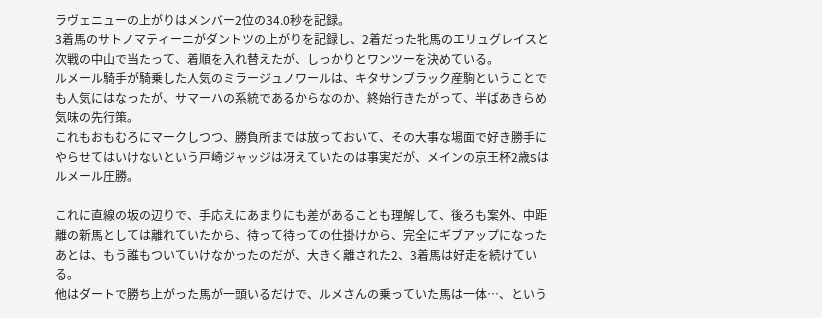ラヴェニューの上がりはメンバー2位の34.0秒を記録。
3着馬のサトノマティーニがダントツの上がりを記録し、2着だった牝馬のエリュグレイスと次戦の中山で当たって、着順を入れ替えたが、しっかりとワンツーを決めている。
ルメール騎手が騎乗した人気のミラージュノワールは、キタサンブラック産駒ということでも人気にはなったが、サマーハの系統であるからなのか、終始行きたがって、半ばあきらめ気味の先行策。
これもおもむろにマークしつつ、勝負所までは放っておいて、その大事な場面で好き勝手にやらせてはいけないという戸崎ジャッジは冴えていたのは事実だが、メインの京王杯2歳Sはルメール圧勝。

これに直線の坂の辺りで、手応えにあまりにも差があることも理解して、後ろも案外、中距離の新馬としては離れていたから、待って待っての仕掛けから、完全にギブアップになったあとは、もう誰もついていけなかったのだが、大きく離された2、3着馬は好走を続けている。
他はダートで勝ち上がった馬が一頭いるだけで、ルメさんの乗っていた馬は一体…、という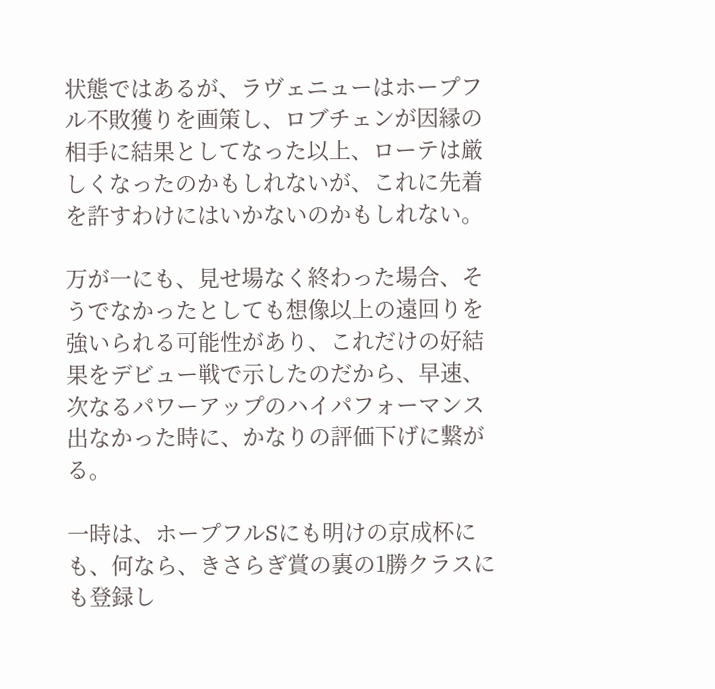状態ではあるが、ラヴェニューはホープフル不敗獲りを画策し、ロブチェンが因縁の相手に結果としてなった以上、ローテは厳しくなったのかもしれないが、これに先着を許すわけにはいかないのかもしれない。

万が一にも、見せ場なく終わった場合、そうでなかったとしても想像以上の遠回りを強いられる可能性があり、これだけの好結果をデビュー戦で示したのだから、早速、次なるパワーアップのハイパフォーマンス出なかった時に、かなりの評価下げに繋がる。

一時は、ホープフルSにも明けの京成杯にも、何なら、きさらぎ賞の裏の1勝クラスにも登録し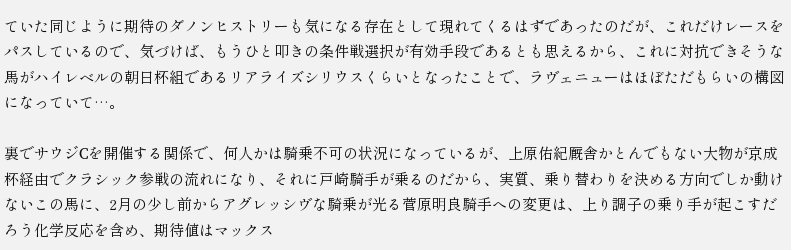ていた同じように期待のダノンヒストリーも気になる存在として現れてくるはずであったのだが、これだけレースをパスしているので、気づけば、もうひと叩きの条件戦選択が有効手段であるとも思えるから、これに対抗できそうな馬がハイレベルの朝日杯組であるリアライズシリウスくらいとなったことで、ラヴェニューはほぼただもらいの構図になっていて…。

裏でサウジCを開催する関係で、何人かは騎乗不可の状況になっているが、上原佑紀厩舎かとんでもない大物が京成杯経由でクラシック参戦の流れになり、それに戸崎騎手が乗るのだから、実質、乗り替わりを決める方向でしか動けないこの馬に、2月の少し前からアグレッシヴな騎乗が光る菅原明良騎手への変更は、上り調子の乗り手が起こすだろう化学反応を含め、期待値はマックス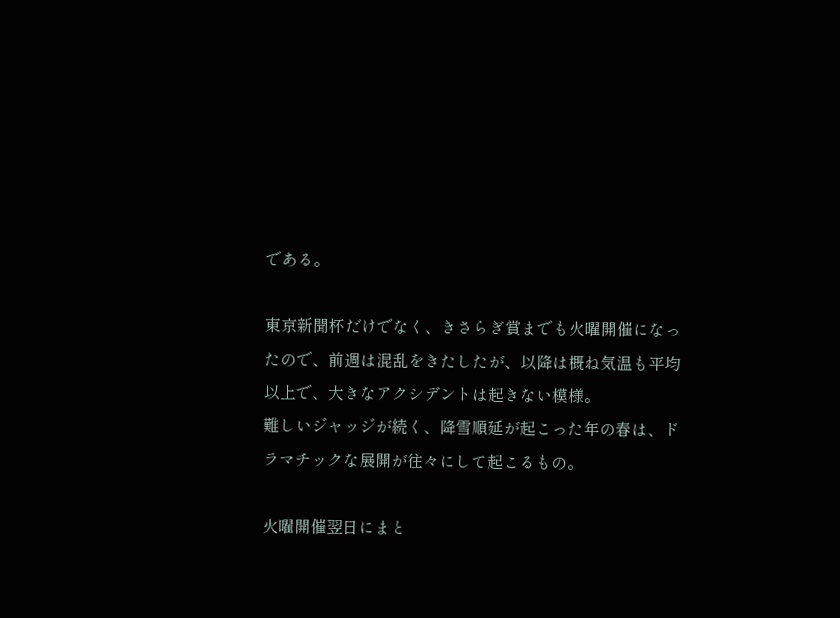である。

東京新聞杯だけでなく、きさらぎ賞までも火曜開催になったので、前週は混乱をきたしたが、以降は概ね気温も平均以上で、大きなアクシデントは起きない模様。
難しいジャッジが続く、降雪順延が起こった年の春は、ドラマチックな展開が往々にして起こるもの。

火曜開催翌日にまと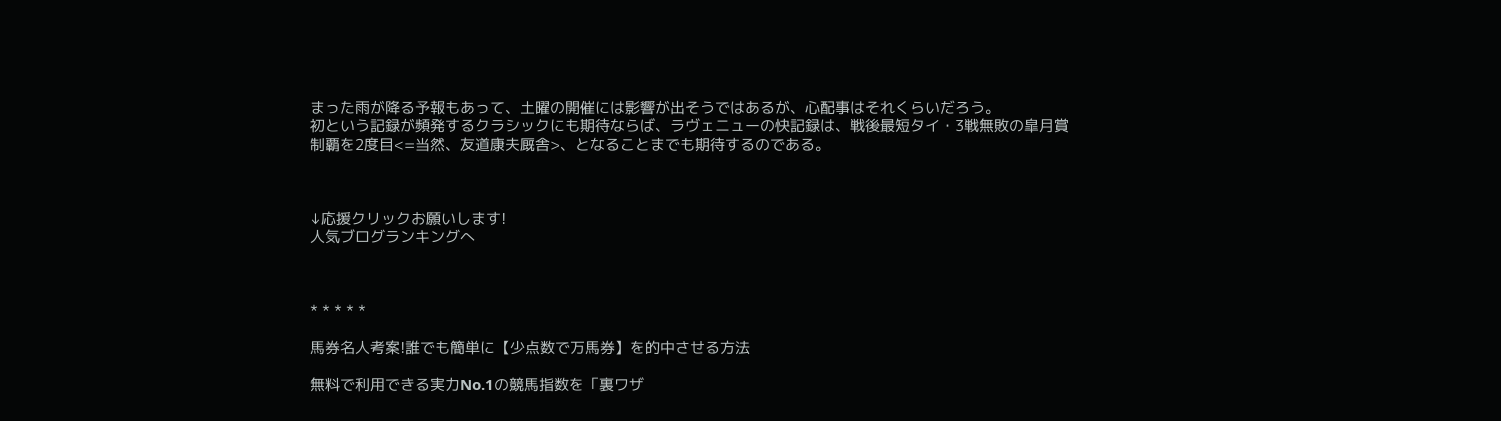まった雨が降る予報もあって、土曜の開催には影響が出そうではあるが、心配事はそれくらいだろう。
初という記録が頻発するクラシックにも期待ならば、ラヴェニューの快記録は、戦後最短タイ・3戦無敗の皐月賞制覇を2度目<=当然、友道康夫厩舎>、となることまでも期待するのである。



↓応援クリックお願いします!
人気ブログランキングへ



* * * * *

馬券名人考案!誰でも簡単に【少点数で万馬券】を的中させる方法

無料で利用できる実力No.1の競馬指数を「裏ワザ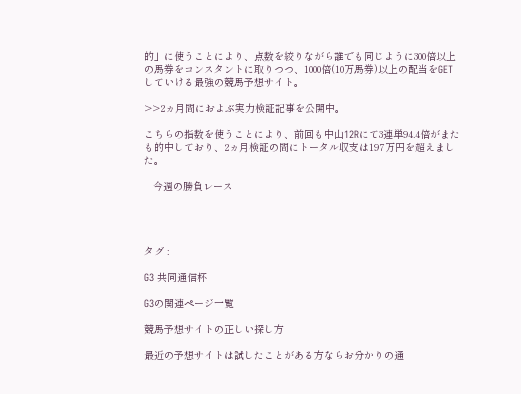的」に使うことにより、点数を絞りながら誰でも同じように300倍以上の馬券をコンスタントに取りつつ、1000倍(10万馬券)以上の配当をGETしていける最強の競馬予想サイト。

>>2ヵ月間におよぶ実力検証記事を公開中。

こちらの指数を使うことにより、前回も中山12Rにて3連単94.4倍がまたも的中しており、2ヵ月検証の間にトータル収支は197万円を超えました。

   今週の勝負レース




タグ :

G3 共同通信杯

G3の関連ページ一覧

競馬予想サイトの正しい探し方

最近の予想サイトは試したことがある方ならお分かりの通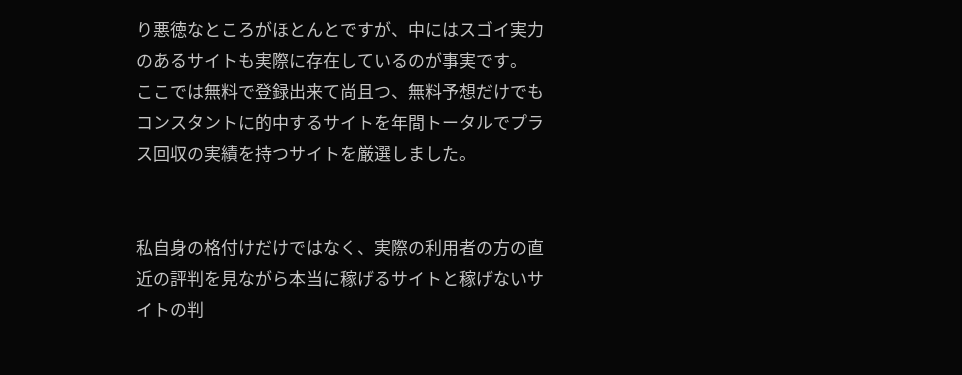り悪徳なところがほとんとですが、中にはスゴイ実力のあるサイトも実際に存在しているのが事実です。
ここでは無料で登録出来て尚且つ、無料予想だけでもコンスタントに的中するサイトを年間トータルでプラス回収の実績を持つサイトを厳選しました。


私自身の格付けだけではなく、実際の利用者の方の直近の評判を見ながら本当に稼げるサイトと稼げないサイトの判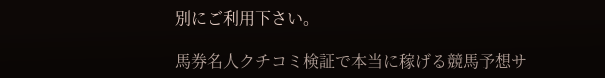別にご利用下さい。

馬券名人クチコミ検証で本当に稼げる競馬予想サ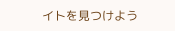イトを見つけよう